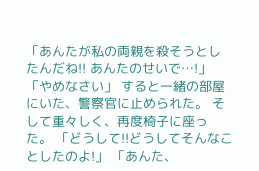「あんたが私の両親を殺そうとしたんだね!! あんたのせいで…!」 「やめなさい」 すると一緒の部屋にいた、警察官に止められた。 そして重々しく、再度椅子に座った。 「どうして!!どうしてそんなことしたのよ!」 「あんた、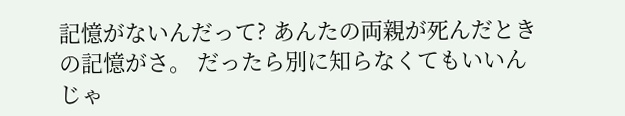記憶がないんだって? あんたの両親が死んだときの記憶がさ。 だったら別に知らなくてもいいんじゃ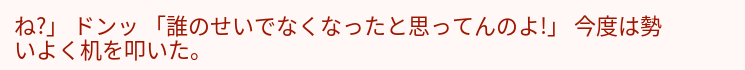ね?」 ドンッ 「誰のせいでなくなったと思ってんのよ!」 今度は勢いよく机を叩いた。